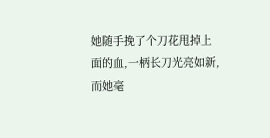她随手挽了个刀花甩掉上面的血,一柄长刀光亮如新,而她毫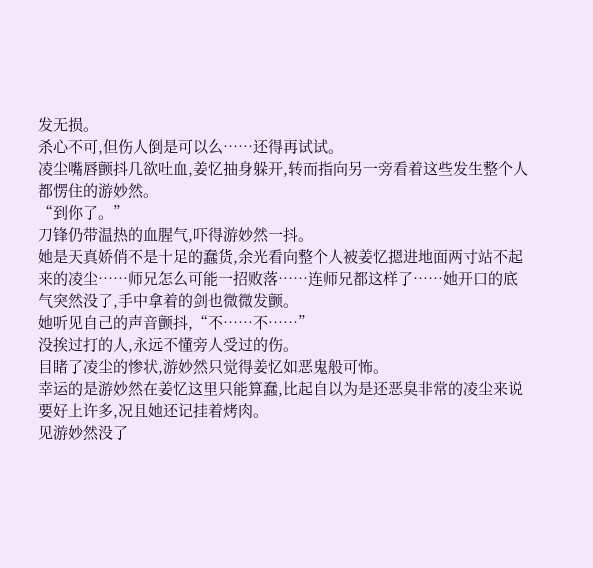发无损。
杀心不可,但伤人倒是可以么……还得再试试。
凌尘嘴唇颤抖几欲吐血,姜忆抽身躲开,转而指向另一旁看着这些发生整个人都愣住的游妙然。
“到你了。”
刀锋仍带温热的血腥气,吓得游妙然一抖。
她是天真娇俏不是十足的蠢货,余光看向整个人被姜忆摁进地面两寸站不起来的凌尘……师兄怎么可能一招败落……连师兄都这样了……她开口的底气突然没了,手中拿着的剑也微微发颤。
她听见自己的声音颤抖,“不……不……”
没挨过打的人,永远不懂旁人受过的伤。
目睹了凌尘的惨状,游妙然只觉得姜忆如恶鬼般可怖。
幸运的是游妙然在姜忆这里只能算蠢,比起自以为是还恶臭非常的凌尘来说要好上许多,况且她还记挂着烤肉。
见游妙然没了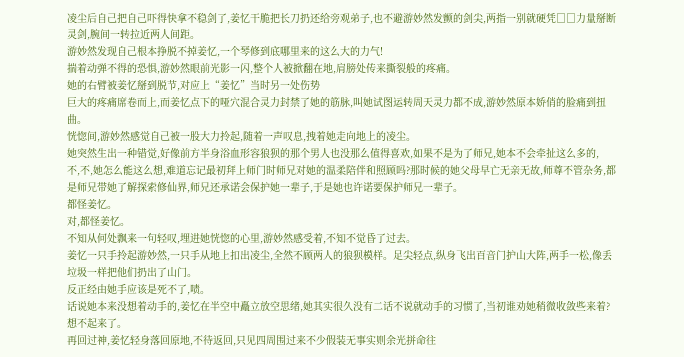凌尘后自己把自己吓得快拿不稳剑了,姜忆干脆把长刀扔还给旁观弟子,也不避游妙然发颤的剑尖,两指一别就硬凭□□力量掰断灵剑,腕间一转拉近两人间距。
游妙然发现自己根本挣脱不掉姜忆,一个琴修到底哪里来的这么大的力气!
揣着动弹不得的恐惧,游妙然眼前光影一闪,整个人被掀翻在地,肩膀处传来撕裂般的疼痛。
她的右臂被姜忆掰到脱节,对应上“姜忆”当时另一处伤势
巨大的疼痛席卷而上,而姜忆点下的哑穴混合灵力封禁了她的筋脉,叫她试图运转周天灵力都不成,游妙然原本娇俏的脸痛到扭曲。
恍惚间,游妙然感觉自己被一股大力拎起,随着一声叹息,拽着她走向地上的凌尘。
她突然生出一种错觉,好像前方半身浴血形容狼狈的那个男人也没那么值得喜欢,如果不是为了师兄,她本不会牵扯这么多的,
不,不,她怎么能这么想,难道忘记最初拜上师门时师兄对她的温柔陪伴和照顾吗?那时候的她父母早亡无亲无故,师尊不管杂务,都是师兄带她了解探索修仙界,师兄还承诺会保护她一辈子,于是她也许诺要保护师兄一辈子。
都怪姜忆。
对,都怪姜忆。
不知从何处飘来一句轻叹,埋进她恍惚的心里,游妙然感受着,不知不觉昏了过去。
姜忆一只手拎起游妙然,一只手从地上扣出凌尘,全然不顾两人的狼狈模样。足尖轻点,纵身飞出百音门护山大阵,两手一松,像丢垃圾一样把他们扔出了山门。
反正经由她手应该是死不了,啧。
话说她本来没想着动手的,姜忆在半空中矗立放空思绪,她其实很久没有二话不说就动手的习惯了,当初谁劝她稍微收敛些来着?
想不起来了。
再回过神,姜忆轻身落回原地,不待返回,只见四周围过来不少假装无事实则余光拼命往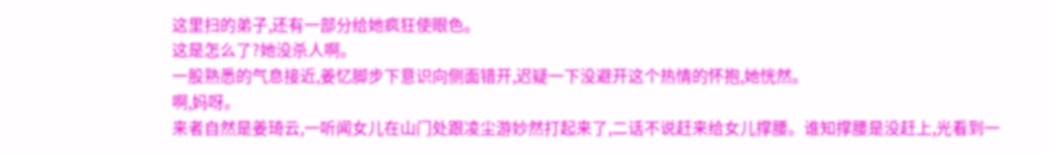这里扫的弟子,还有一部分给她疯狂使眼色。
这是怎么了?她没杀人啊。
一股熟悉的气息接近,姜忆脚步下意识向侧面错开,迟疑一下没避开这个热情的怀抱,她恍然。
啊,妈呀。
来者自然是姜琦云,一听闻女儿在山门处跟凌尘游妙然打起来了,二话不说赶来给女儿撑腰。谁知撑腰是没赶上,光看到一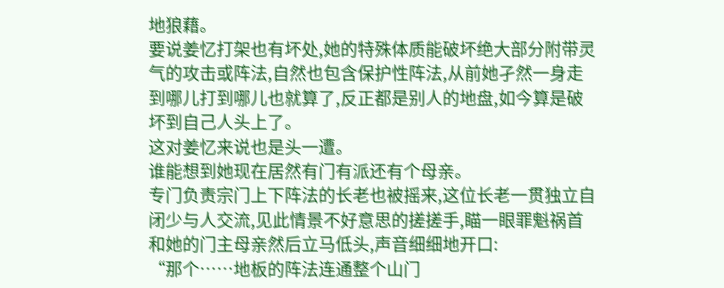地狼藉。
要说姜忆打架也有坏处,她的特殊体质能破坏绝大部分附带灵气的攻击或阵法,自然也包含保护性阵法,从前她孑然一身走到哪儿打到哪儿也就算了,反正都是别人的地盘,如今算是破坏到自己人头上了。
这对姜忆来说也是头一遭。
谁能想到她现在居然有门有派还有个母亲。
专门负责宗门上下阵法的长老也被摇来,这位长老一贯独立自闭少与人交流,见此情景不好意思的搓搓手,瞄一眼罪魁祸首和她的门主母亲然后立马低头,声音细细地开口:
“那个……地板的阵法连通整个山门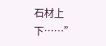石材上下……”